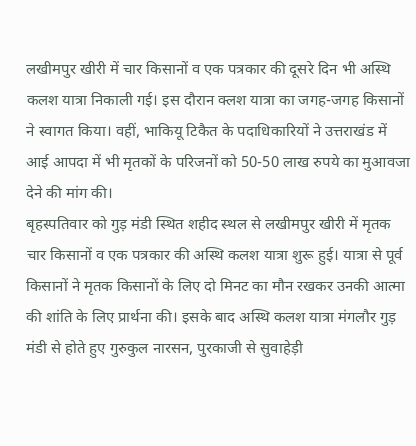लखीमपुर खीरी में चार किसानों व एक पत्रकार की दूसरे दिन भी अस्थि कलश यात्रा निकाली गई। इस दौरान क्लश यात्रा का जगह-जगह किसानों ने स्वागत किया। वहीं, भाकियू टिकैत के पदाधिकारियों ने उत्तराखंड में आई आपदा में भी मृतकों के परिजनों को 50-50 लाख रुपये का मुआवजा देने की मांग की।
बृहस्पतिवार को गुड़ मंडी स्थित शहीद स्थल से लखीमपुर खीरी में मृतक चार किसानों व एक पत्रकार की अस्थि कलश यात्रा शुरू हुई। यात्रा से पूर्व किसानों ने मृतक किसानों के लिए दो मिनट का मौन रखकर उनकी आत्मा की शांति के लिए प्रार्थना की। इसके बाद अस्थि कलश यात्रा मंगलौर गुड़ मंडी से होते हुए गुरुकुल नारसन, पुरकाजी से सुवाहेड़ी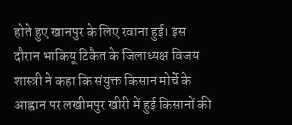होते हुए खानपुर के लिए रवाना हुई। इस दौरान भाकियू टिकैत के जिलाध्यक्ष विजय शास्त्री ने कहा कि संयुक्त किसान मोर्चे के आह्वान पर लखीमपुर खीरी में हुई किसानों की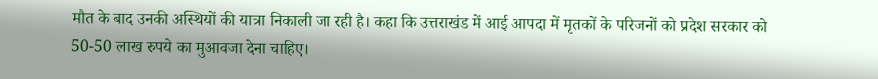मौत के बाद उनकी अस्थियों की यात्रा निकाली जा रही है। कहा कि उत्तराखंड में आई आपदा में मृतकों के परिजनों को प्रदेश सरकार को 50-50 लाख रुपये का मुआवजा देना चाहिए।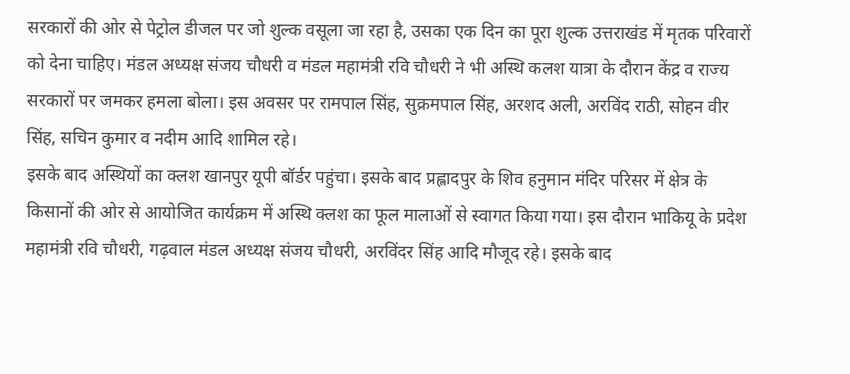सरकारों की ओर से पेट्रोल डीजल पर जो शुल्क वसूला जा रहा है, उसका एक दिन का पूरा शुल्क उत्तराखंड में मृतक परिवारों को देना चाहिए। मंडल अध्यक्ष संजय चौधरी व मंडल महामंत्री रवि चौधरी ने भी अस्थि कलश यात्रा के दौरान केंद्र व राज्य सरकारों पर जमकर हमला बोला। इस अवसर पर रामपाल सिंह, सुक्रमपाल सिंह, अरशद अली, अरविंद राठी, सोहन वीर सिंह, सचिन कुमार व नदीम आदि शामिल रहे।
इसके बाद अस्थियों का क्लश खानपुर यूपी बॉर्डर पहुंचा। इसके बाद प्रह्लादपुर के शिव हनुमान मंदिर परिसर में क्षेत्र के किसानों की ओर से आयोजित कार्यक्रम में अस्थि क्लश का फूल मालाओं से स्वागत किया गया। इस दौरान भाकियू के प्रदेश महामंत्री रवि चौधरी, गढ़वाल मंडल अध्यक्ष संजय चौधरी, अरविंदर सिंह आदि मौजूद रहे। इसके बाद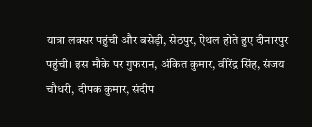यात्रा लक्सर पहुंची और बसेड़ी, सेठपुर, ऐथल होते हुए दीनारपुर पहुंची। इस मौके पर गुफरान, अंकित कुमार, वीरेंद्र सिंह, संजय चौधरी, दीपक कुमार, संदीप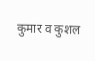कुमार व कुशल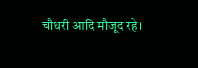चौधरी आदि मौजूद रहे।